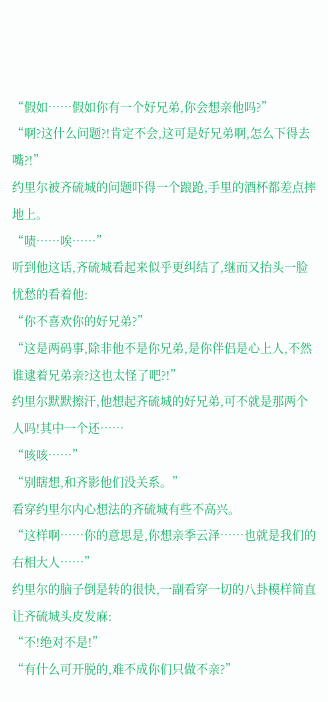“假如……假如你有一个好兄弟,你会想亲他吗?”
“啊?这什么问题?!肯定不会,这可是好兄弟啊,怎么下得去嘴?!”
约里尔被齐硫城的问题吓得一个踉跄,手里的酒杯都差点摔地上。
“啧……唉……”
听到他这话,齐硫城看起来似乎更纠结了,继而又抬头一脸忧愁的看着他:
“你不喜欢你的好兄弟?”
“这是两码事,除非他不是你兄弟,是你伴侣是心上人,不然谁逮着兄弟亲?这也太怪了吧?!”
约里尔默默擦汗,他想起齐硫城的好兄弟,可不就是那两个人吗!其中一个还……
“咳咳……”
“别瞎想,和齐影他们没关系。”
看穿约里尔内心想法的齐硫城有些不高兴。
“这样啊……你的意思是,你想亲季云泽……也就是我们的右相大人……”
约里尔的脑子倒是转的很快,一副看穿一切的八卦模样简直让齐硫城头皮发麻:
“不!绝对不是!”
“有什么可开脱的,难不成你们只做不亲?”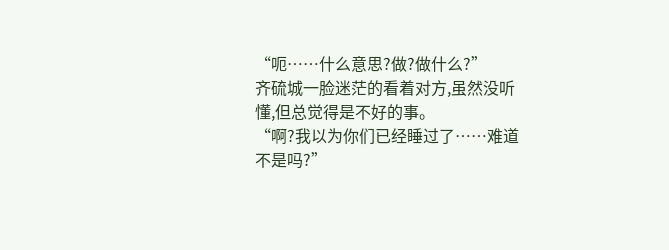“呃……什么意思?做?做什么?”
齐硫城一脸迷茫的看着对方,虽然没听懂,但总觉得是不好的事。
“啊?我以为你们已经睡过了……难道不是吗?”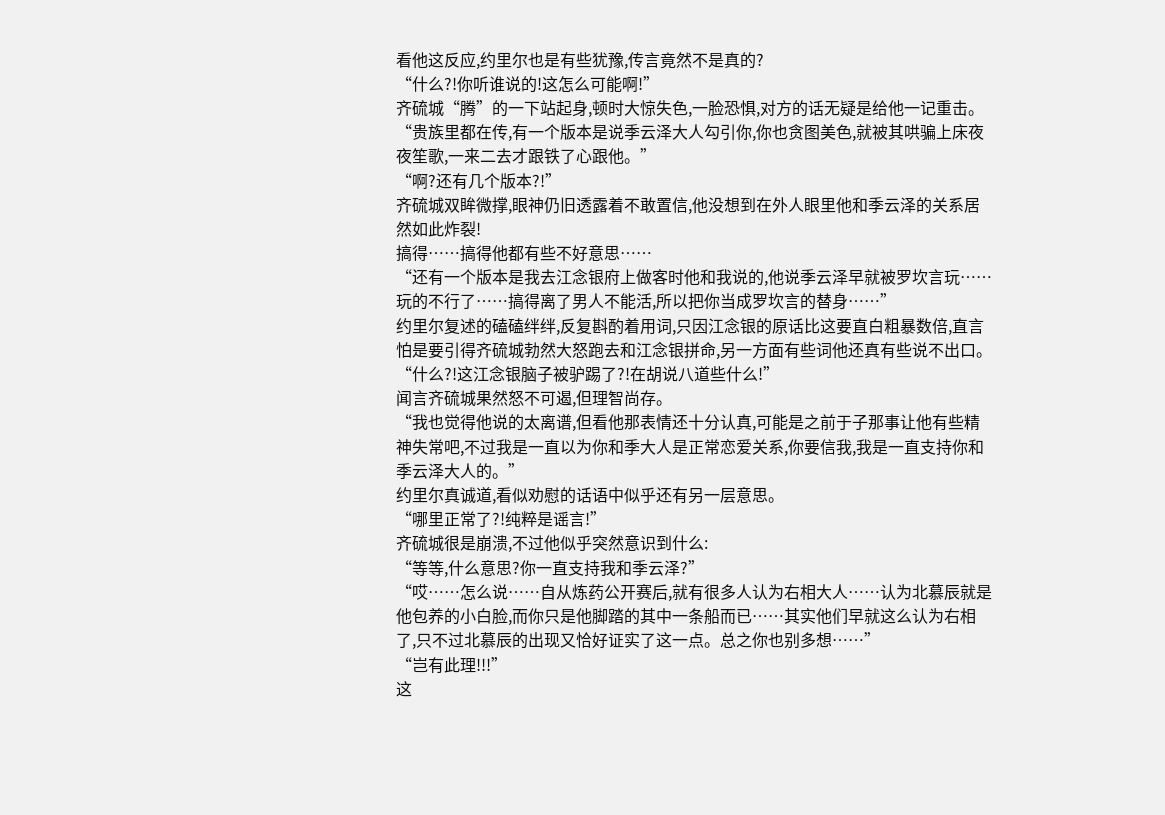看他这反应,约里尔也是有些犹豫,传言竟然不是真的?
“什么?!你听谁说的!这怎么可能啊!”
齐硫城“腾”的一下站起身,顿时大惊失色,一脸恐惧,对方的话无疑是给他一记重击。
“贵族里都在传,有一个版本是说季云泽大人勾引你,你也贪图美色,就被其哄骗上床夜夜笙歌,一来二去才跟铁了心跟他。”
“啊?还有几个版本?!”
齐硫城双眸微撑,眼神仍旧透露着不敢置信,他没想到在外人眼里他和季云泽的关系居然如此炸裂!
搞得……搞得他都有些不好意思……
“还有一个版本是我去江念银府上做客时他和我说的,他说季云泽早就被罗坎言玩……玩的不行了……搞得离了男人不能活,所以把你当成罗坎言的替身……”
约里尔复述的磕磕绊绊,反复斟酌着用词,只因江念银的原话比这要直白粗暴数倍,直言怕是要引得齐硫城勃然大怒跑去和江念银拼命,另一方面有些词他还真有些说不出口。
“什么?!这江念银脑子被驴踢了?!在胡说八道些什么!”
闻言齐硫城果然怒不可遏,但理智尚存。
“我也觉得他说的太离谱,但看他那表情还十分认真,可能是之前于子那事让他有些精神失常吧,不过我是一直以为你和季大人是正常恋爱关系,你要信我,我是一直支持你和季云泽大人的。”
约里尔真诚道,看似劝慰的话语中似乎还有另一层意思。
“哪里正常了?!纯粹是谣言!”
齐硫城很是崩溃,不过他似乎突然意识到什么:
“等等,什么意思?你一直支持我和季云泽?”
“哎……怎么说……自从炼药公开赛后,就有很多人认为右相大人……认为北慕辰就是他包养的小白脸,而你只是他脚踏的其中一条船而已……其实他们早就这么认为右相了,只不过北慕辰的出现又恰好证实了这一点。总之你也别多想……”
“岂有此理!!!”
这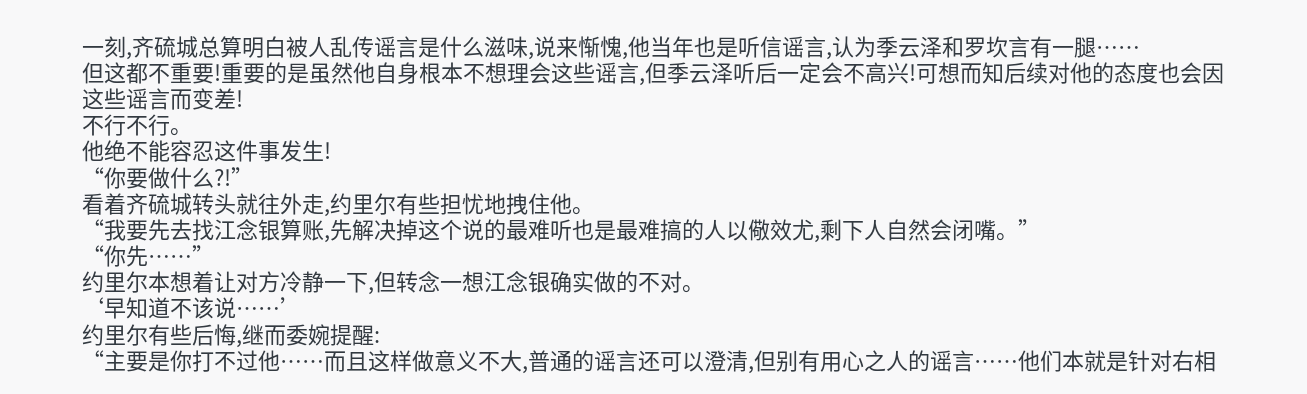一刻,齐硫城总算明白被人乱传谣言是什么滋味,说来惭愧,他当年也是听信谣言,认为季云泽和罗坎言有一腿……
但这都不重要!重要的是虽然他自身根本不想理会这些谣言,但季云泽听后一定会不高兴!可想而知后续对他的态度也会因这些谣言而变差!
不行不行。
他绝不能容忍这件事发生!
“你要做什么?!”
看着齐硫城转头就往外走,约里尔有些担忧地拽住他。
“我要先去找江念银算账,先解决掉这个说的最难听也是最难搞的人以儆效尤,剩下人自然会闭嘴。”
“你先……”
约里尔本想着让对方冷静一下,但转念一想江念银确实做的不对。
‘早知道不该说……’
约里尔有些后悔,继而委婉提醒:
“主要是你打不过他……而且这样做意义不大,普通的谣言还可以澄清,但别有用心之人的谣言……他们本就是针对右相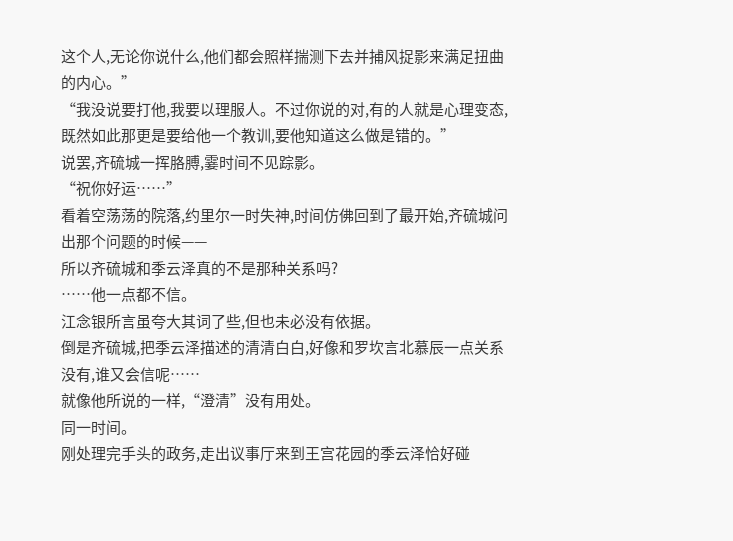这个人,无论你说什么,他们都会照样揣测下去并捕风捉影来满足扭曲的内心。”
“我没说要打他,我要以理服人。不过你说的对,有的人就是心理变态,既然如此那更是要给他一个教训,要他知道这么做是错的。”
说罢,齐硫城一挥胳膊,霎时间不见踪影。
“祝你好运……”
看着空荡荡的院落,约里尔一时失神,时间仿佛回到了最开始,齐硫城问出那个问题的时候——
所以齐硫城和季云泽真的不是那种关系吗?
……他一点都不信。
江念银所言虽夸大其词了些,但也未必没有依据。
倒是齐硫城,把季云泽描述的清清白白,好像和罗坎言北慕辰一点关系没有,谁又会信呢……
就像他所说的一样,“澄清”没有用处。
同一时间。
刚处理完手头的政务,走出议事厅来到王宫花园的季云泽恰好碰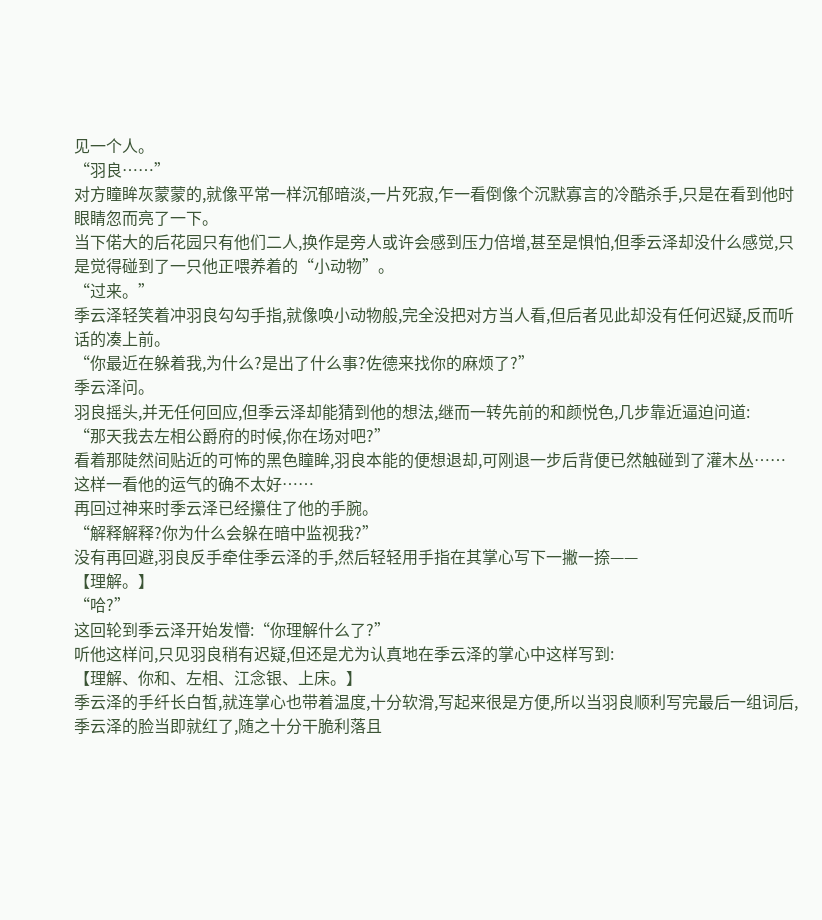见一个人。
“羽良……”
对方瞳眸灰蒙蒙的,就像平常一样沉郁暗淡,一片死寂,乍一看倒像个沉默寡言的冷酷杀手,只是在看到他时眼睛忽而亮了一下。
当下偌大的后花园只有他们二人,换作是旁人或许会感到压力倍增,甚至是惧怕,但季云泽却没什么感觉,只是觉得碰到了一只他正喂养着的“小动物”。
“过来。”
季云泽轻笑着冲羽良勾勾手指,就像唤小动物般,完全没把对方当人看,但后者见此却没有任何迟疑,反而听话的凑上前。
“你最近在躲着我,为什么?是出了什么事?佐德来找你的麻烦了?”
季云泽问。
羽良摇头,并无任何回应,但季云泽却能猜到他的想法,继而一转先前的和颜悦色,几步靠近逼迫问道:
“那天我去左相公爵府的时候,你在场对吧?”
看着那陡然间贴近的可怖的黑色瞳眸,羽良本能的便想退却,可刚退一步后背便已然触碰到了灌木丛……
这样一看他的运气的确不太好……
再回过神来时季云泽已经攥住了他的手腕。
“解释解释?你为什么会躲在暗中监视我?”
没有再回避,羽良反手牵住季云泽的手,然后轻轻用手指在其掌心写下一撇一捺——
【理解。】
“哈?”
这回轮到季云泽开始发懵:“你理解什么了?”
听他这样问,只见羽良稍有迟疑,但还是尤为认真地在季云泽的掌心中这样写到:
【理解、你和、左相、江念银、上床。】
季云泽的手纤长白皙,就连掌心也带着温度,十分软滑,写起来很是方便,所以当羽良顺利写完最后一组词后,季云泽的脸当即就红了,随之十分干脆利落且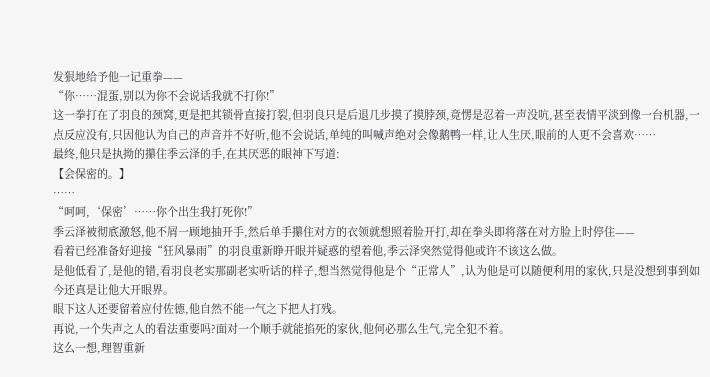发狠地给予他一记重拳——
“你……混蛋,别以为你不会说话我就不打你!”
这一拳打在了羽良的颈窝,更是把其锁骨直接打裂,但羽良只是后退几步摸了摸脖颈,竟愣是忍着一声没吭,甚至表情平淡到像一台机器,一点反应没有,只因他认为自己的声音并不好听,他不会说话,单纯的叫喊声绝对会像鹅鸭一样,让人生厌,眼前的人更不会喜欢……
最终,他只是执拗的攥住季云泽的手,在其厌恶的眼神下写道:
【会保密的。】
……
“呵呵,‘保密’……你个出生我打死你!”
季云泽被彻底激怒,他不屑一顾地抽开手,然后单手攥住对方的衣领就想照着脸开打,却在拳头即将落在对方脸上时停住——
看着已经准备好迎接“狂风暴雨”的羽良重新睁开眼并疑惑的望着他,季云泽突然觉得他或许不该这么做。
是他低看了,是他的错,看羽良老实那副老实听话的样子,想当然觉得他是个“正常人”,认为他是可以随便利用的家伙,只是没想到事到如今还真是让他大开眼界。
眼下这人还要留着应付佐德,他自然不能一气之下把人打残。
再说,一个失声之人的看法重要吗?面对一个顺手就能掐死的家伙,他何必那么生气,完全犯不着。
这么一想,理智重新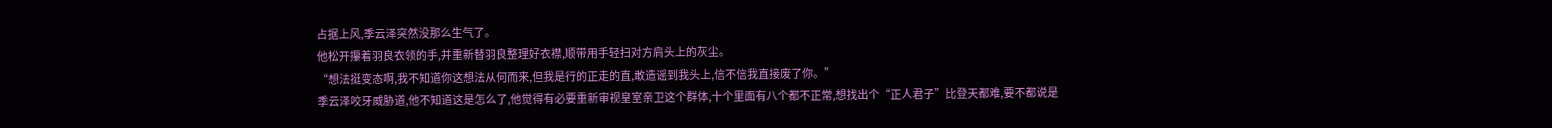占据上风,季云泽突然没那么生气了。
他松开攥着羽良衣领的手,并重新替羽良整理好衣襟,顺带用手轻扫对方肩头上的灰尘。
“想法挺变态啊,我不知道你这想法从何而来,但我是行的正走的直,敢造谣到我头上,信不信我直接废了你。”
季云泽咬牙威胁道,他不知道这是怎么了,他觉得有必要重新审视皇室亲卫这个群体,十个里面有八个都不正常,想找出个“正人君子”比登天都难,要不都说是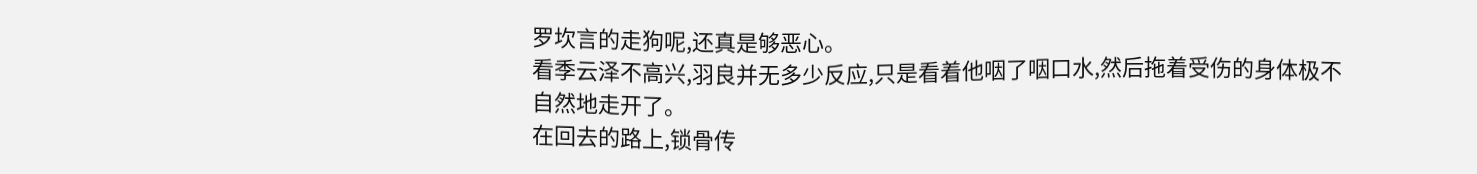罗坎言的走狗呢,还真是够恶心。
看季云泽不高兴,羽良并无多少反应,只是看着他咽了咽口水,然后拖着受伤的身体极不自然地走开了。
在回去的路上,锁骨传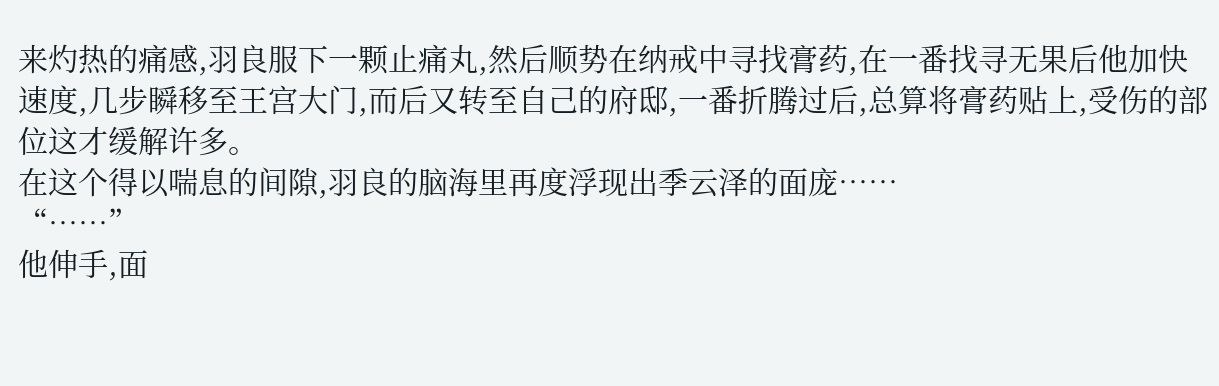来灼热的痛感,羽良服下一颗止痛丸,然后顺势在纳戒中寻找膏药,在一番找寻无果后他加快速度,几步瞬移至王宫大门,而后又转至自己的府邸,一番折腾过后,总算将膏药贴上,受伤的部位这才缓解许多。
在这个得以喘息的间隙,羽良的脑海里再度浮现出季云泽的面庞……
“……”
他伸手,面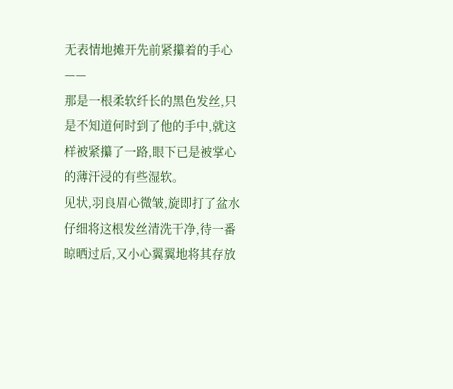无表情地摊开先前紧攥着的手心——
那是一根柔软纤长的黑色发丝,只是不知道何时到了他的手中,就这样被紧攥了一路,眼下已是被掌心的薄汗浸的有些湿软。
见状,羽良眉心微皱,旋即打了盆水仔细将这根发丝清洗干净,待一番晾晒过后,又小心翼翼地将其存放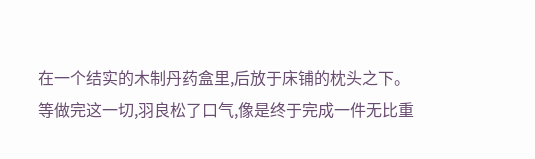在一个结实的木制丹药盒里,后放于床铺的枕头之下。
等做完这一切,羽良松了口气,像是终于完成一件无比重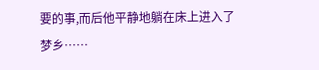要的事,而后他平静地躺在床上进入了梦乡……